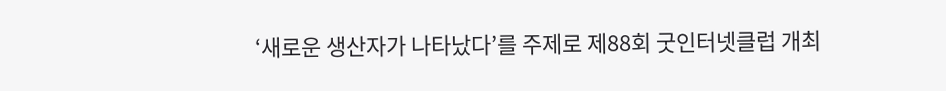‘새로운 생산자가 나타났다’를 주제로 제88회 굿인터넷클럽 개최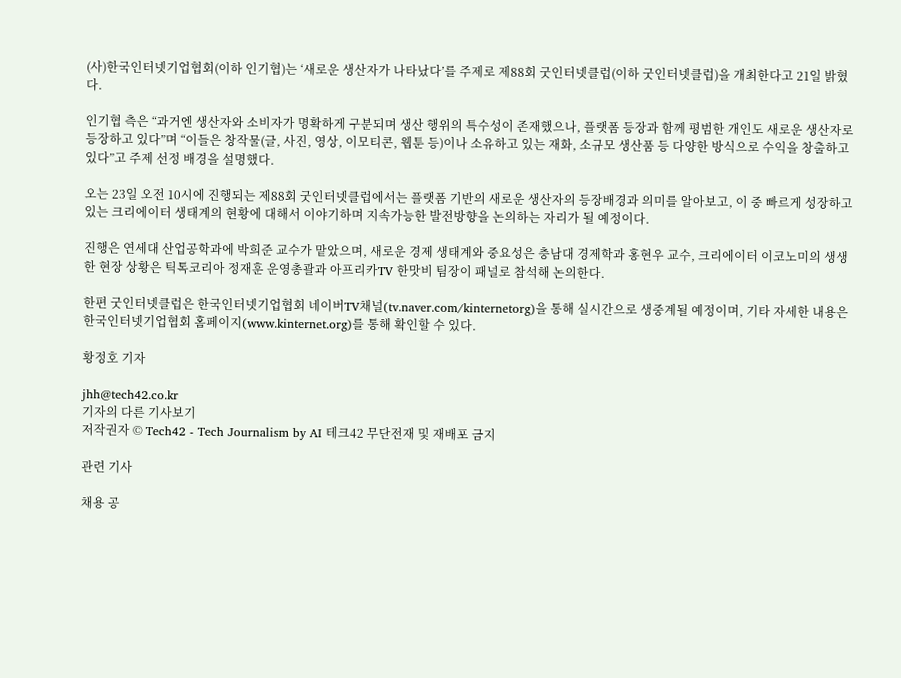(사)한국인터넷기업협회(이하 인기협)는 ‘새로운 생산자가 나타났다’를 주제로 제88회 굿인터넷클럽(이하 굿인터넷클럽)을 개최한다고 21일 밝혔다.

인기협 측은 “과거엔 생산자와 소비자가 명확하게 구분되며 생산 행위의 특수성이 존재했으나, 플랫폼 등장과 함께 평범한 개인도 새로운 생산자로 등장하고 있다”며 “이들은 창작물(글, 사진, 영상, 이모티콘, 웹툰 등)이나 소유하고 있는 재화, 소규모 생산품 등 다양한 방식으로 수익을 창출하고 있다”고 주제 선정 배경을 설명했다.

오는 23일 오전 10시에 진행되는 제88회 굿인터넷클럽에서는 플랫폼 기반의 새로운 생산자의 등장배경과 의미를 알아보고, 이 중 빠르게 성장하고 있는 크리에이터 생태계의 현황에 대해서 이야기하며 지속가능한 발전방향을 논의하는 자리가 될 예정이다.

진행은 연세대 산업공학과에 박희준 교수가 맡았으며, 새로운 경제 생태계와 중요성은 충남대 경제학과 홍현우 교수, 크리에이터 이코노미의 생생한 현장 상황은 틱톡코리아 정재훈 운영총괄과 아프리카TV 한맛비 팀장이 패널로 참석해 논의한다.

한편 굿인터넷클럽은 한국인터넷기업협회 네이버TV채널(tv.naver.com/kinternetorg)을 통해 실시간으로 생중계될 예정이며, 기타 자세한 내용은 한국인터넷기업협회 홈페이지(www.kinternet.org)를 통해 확인할 수 있다.

황정호 기자

jhh@tech42.co.kr
기자의 다른 기사보기
저작권자 © Tech42 - Tech Journalism by AI 테크42 무단전재 및 재배포 금지

관련 기사

채용 공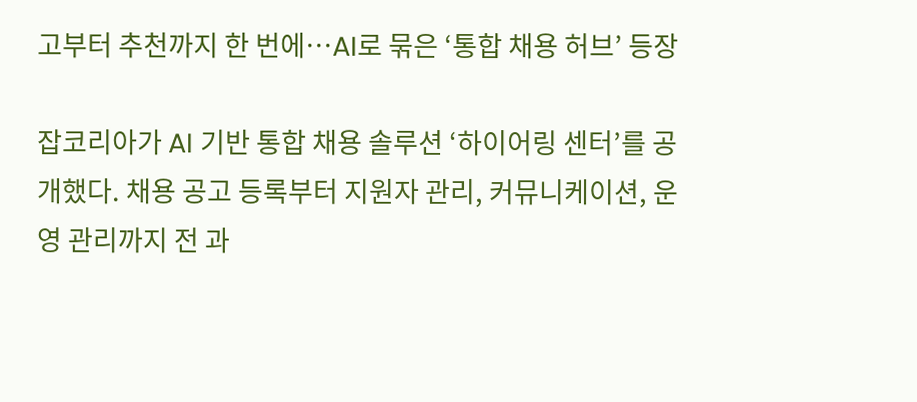고부터 추천까지 한 번에…AI로 묶은 ‘통합 채용 허브’ 등장

잡코리아가 AI 기반 통합 채용 솔루션 ‘하이어링 센터’를 공개했다. 채용 공고 등록부터 지원자 관리, 커뮤니케이션, 운영 관리까지 전 과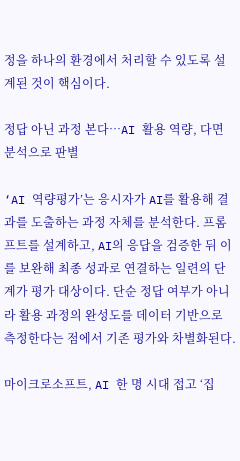정을 하나의 환경에서 처리할 수 있도록 설계된 것이 핵심이다.

정답 아닌 과정 본다…AI 활용 역량, 다면 분석으로 판별

‘AI 역량평가’는 응시자가 AI를 활용해 결과를 도출하는 과정 자체를 분석한다. 프롬프트를 설계하고, AI의 응답을 검증한 뒤 이를 보완해 최종 성과로 연결하는 일련의 단계가 평가 대상이다. 단순 정답 여부가 아니라 활용 과정의 완성도를 데이터 기반으로 측정한다는 점에서 기존 평가와 차별화된다.

마이크로소프트, AI 한 명 시대 접고 ‘집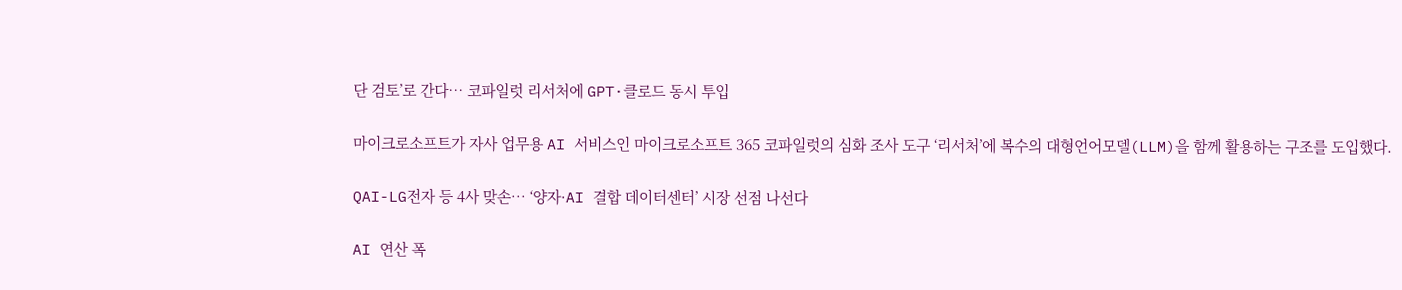단 검토’로 간다… 코파일럿 리서처에 GPT·클로드 동시 투입

마이크로소프트가 자사 업무용 AI 서비스인 마이크로소프트 365 코파일럿의 심화 조사 도구 ‘리서처’에 복수의 대형언어모델(LLM)을 함께 활용하는 구조를 도입했다.

QAI-LG전자 등 4사 맞손… ‘양자·AI 결합 데이터센터’ 시장 선점 나선다

AI 연산 폭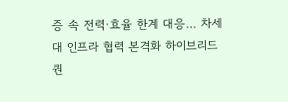증 속 전력·효율 한계 대응… 차세대 인프라 협력 본격화 하이브리드 퀀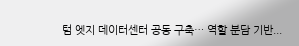텀 엣지 데이터센터 공동 구축… 역할 분담 기반...